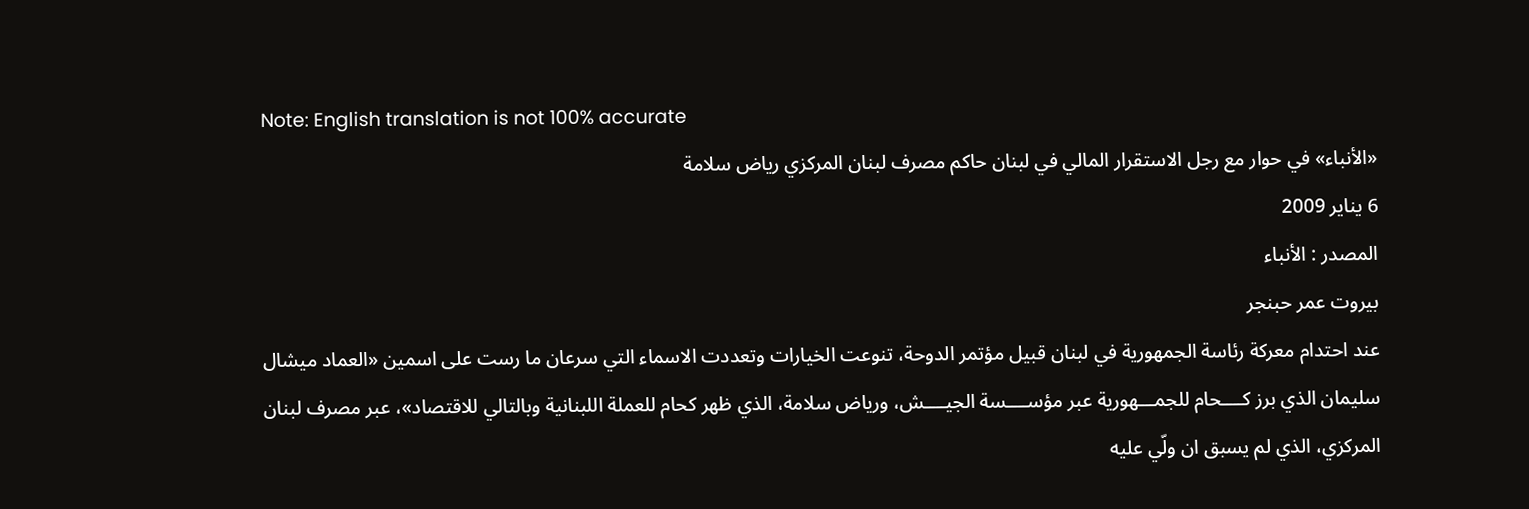Note: English translation is not 100% accurate
«الأنباء» في حوار مع رجل الاستقرار المالي في لبنان حاكم مصرف لبنان المركزي رياض سلامة
6 يناير 2009
المصدر : الأنباء
بيروت عمر حبنجر
عند احتدام معركة رئاسة الجمهورية في لبنان قبيل مؤتمر الدوحة، تنوعت الخيارات وتعددت الاسماء التي سرعان ما رست على اسمين «العماد ميشال سليمان الذي برز كــــحام للجمـــهورية عبر مؤســــسة الجيــــش، ورياض سلامة، الذي ظهر كحام للعملة اللبنانية وبالتالي للاقتصاد»، عبر مصرف لبنان المركزي، الذي لم يسبق ان ولّي عليه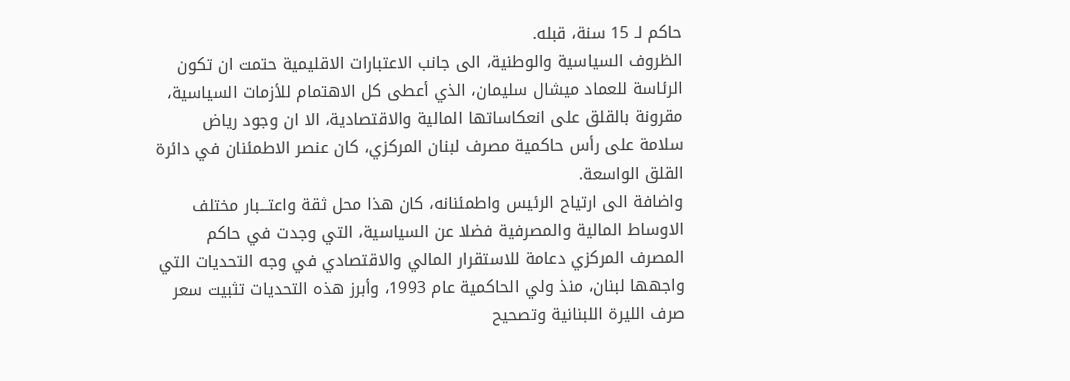حاكم لـ 15 سنة، قبله.
الظروف السياسية والوطنية، الى جانب الاعتبارات الاقليمية حتمت ان تكون الرئاسة للعماد ميشال سليمان، الذي أعطى كل الاهتمام للأزمات السياسية، مقرونة بالقلق على انعكاساتها المالية والاقتصادية، الا ان وجود رياض سلامة على رأس حاكمية مصرف لبنان المركزي، كان عنصر الاطمئنان في دائرة القلق الواسعة.
واضافة الى ارتياح الرئيس واطمئنانه، كان هذا محل ثقة واعتـــبار مختلف الاوساط المالية والمصرفية فضلا عن السياسية، التي وجدت في حاكم المصرف المركزي دعامة للاستقرار المالي والاقتصادي في وجه التحديات التي واجهها لبنان، منذ ولي الحاكمية عام 1993، وأبرز هذه التحديات تثبيت سعر صرف الليرة اللبنانية وتصحيح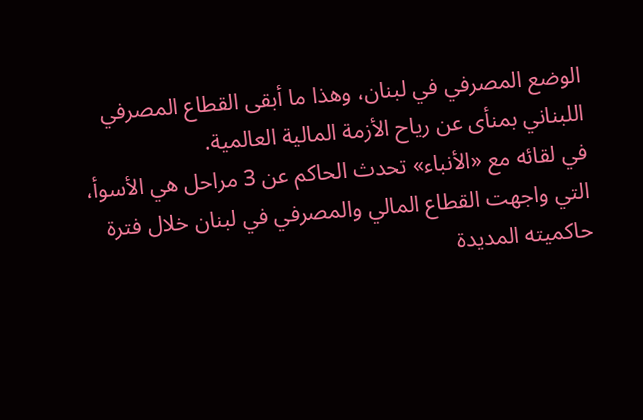الوضع المصرفي في لبنان، وهذا ما أبقى القطاع المصرفي اللبناني بمنأى عن رياح الأزمة المالية العالمية.
في لقائه مع «الأنباء» تحدث الحاكم عن 3 مراحل هي الأسوأ، التي واجهت القطاع المالي والمصرفي في لبنان خلال فترة حاكميته المديدة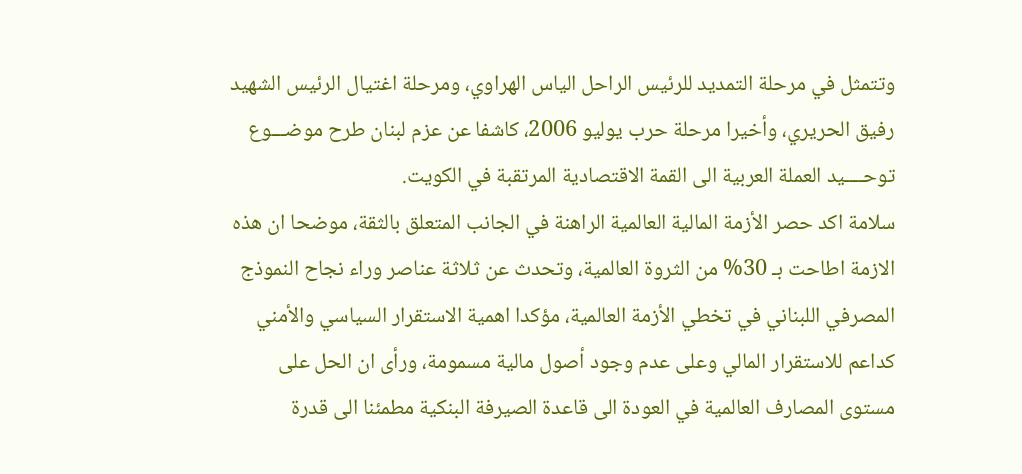وتتمثل في مرحلة التمديد للرئيس الراحل الياس الهراوي، ومرحلة اغتيال الرئيس الشهيد رفيق الحريري، وأخيرا مرحلة حرب يوليو 2006، كاشفا عن عزم لبنان طرح موضـــوع توحــــيد العملة العربية الى القمة الاقتصادية المرتقبة في الكويت.
سلامة اكد حصر الأزمة المالية العالمية الراهنة في الجانب المتعلق بالثقة، موضحا ان هذه الازمة اطاحت بـ 30% من الثروة العالمية، وتحدث عن ثلاثة عناصر وراء نجاح النموذج المصرفي اللبناني في تخطي الأزمة العالمية، مؤكدا اهمية الاستقرار السياسي والأمني كداعم للاستقرار المالي وعلى عدم وجود أصول مالية مسمومة، ورأى ان الحل على مستوى المصارف العالمية في العودة الى قاعدة الصيرفة البنكية مطمئنا الى قدرة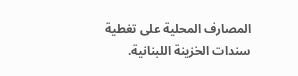المصارف المحلية على تغطية سندات الخزينة اللبنانية.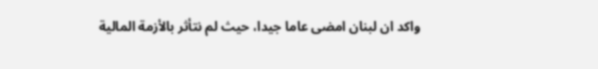واكد ان لبنان امضى عاما جيدا، حيث لم نتأثر بالأزمة المالية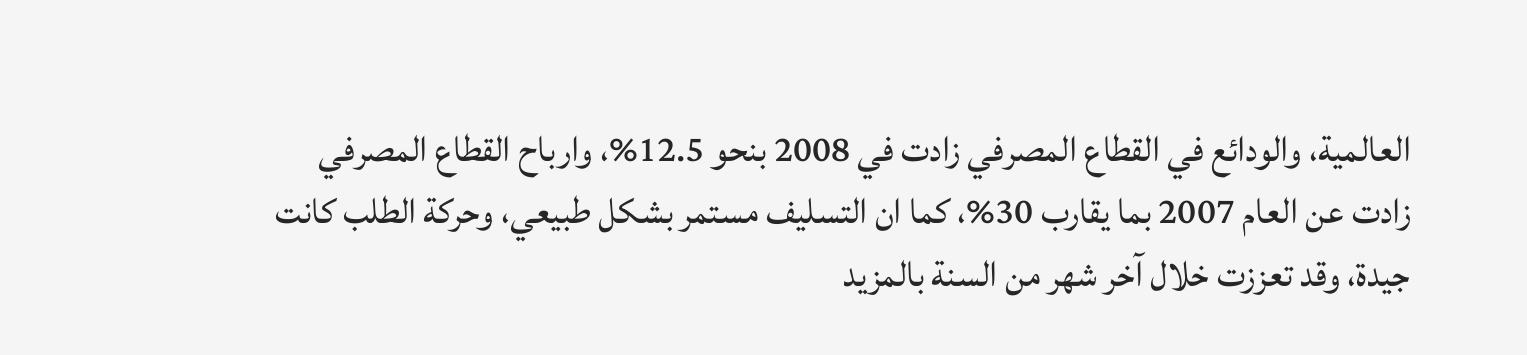العالمية، والودائع في القطاع المصرفي زادت في 2008 بنحو 12.5%، وارباح القطاع المصرفي زادت عن العام 2007 بما يقارب 30%، كما ان التسليف مستمر بشكل طبيعي، وحركة الطلب كانت جيدة، وقد تعززت خلال آخر شهر من السنة بالمزيد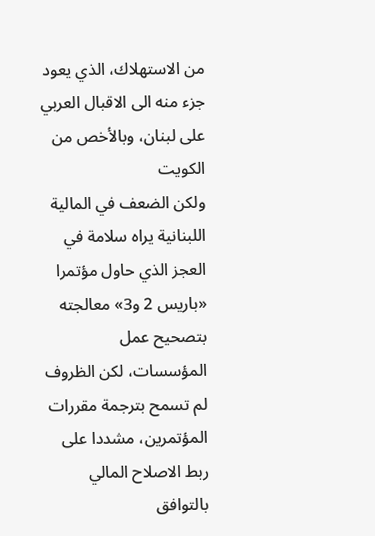من الاستهلاك، الذي يعود جزء منه الى الاقبال العربي على لبنان، وبالأخص من الكويت
ولكن الضعف في المالية اللبنانية يراه سلامة في العجز الذي حاول مؤتمرا «باريس 2 و3» معالجته بتصحيح عمل المؤسسات، لكن الظروف لم تسمح بترجمة مقررات المؤتمرين، مشددا على ربط الاصلاح المالي بالتوافق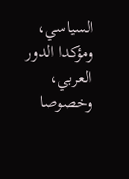السياسي، ومؤكدا الدور العربي، وخصوصا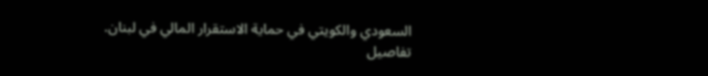السعودي والكويتي في حماية الاستقرار المالي في لبنان.
تفاصيل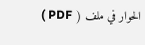الحوار في ملف ( PDF )